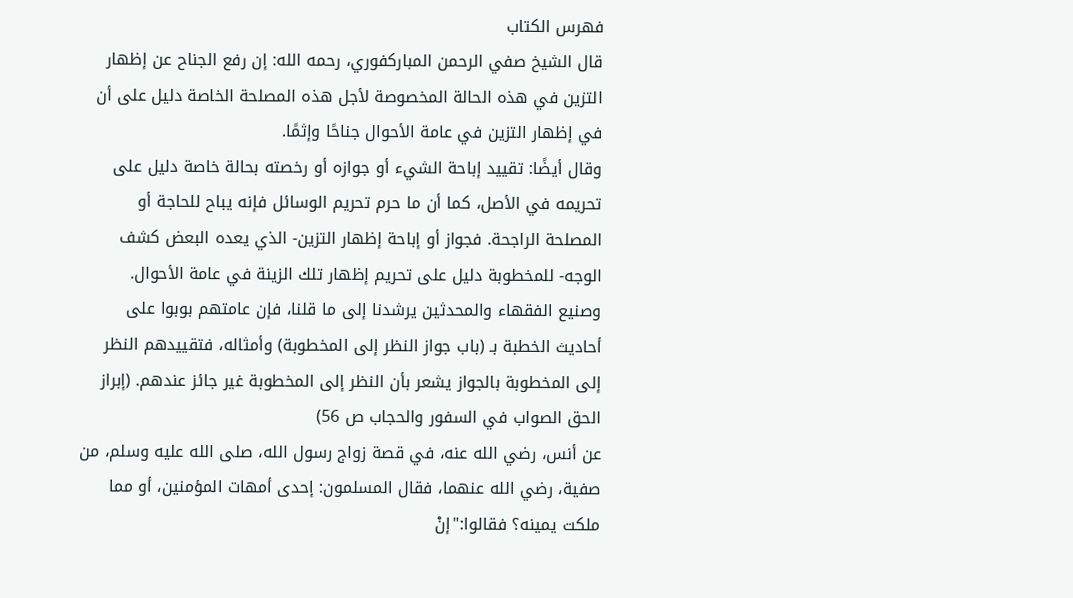فهرس الكتاب
قال الشيخ صفي الرحمن المباركفوري، رحمه الله: إن رفع الجناح عن إظهار التزين في هذه الحالة المخصوصة لأجل هذه المصلحة الخاصة دليل على أن في إظهار التزين في عامة الأحوال جناحًا وإثمًا.
وقال أيضًا: تقييد إباحة الشيء أو جوازه أو رخصته بحالة خاصة دليل على تحريمه في الأصل، كما أن ما حرم تحريم الوسائل فإنه يباح للحاجة أو المصلحة الراجحة. فجواز أو إباحة إظهار التزين- الذي يعده البعض كشف الوجه- للمخطوبة دليل على تحريم إظهار تلك الزينة في عامة الأحوال.
وصنيع الفقهاء والمحدثين يرشدنا إلى ما قلنا، فإن عامتهم بوبوا على أحاديث الخطبة بـ (باب جواز النظر إلى المخطوبة) وأمثاله، فتقييدهم النظر إلى المخطوبة بالجواز يشعر بأن النظر إلى المخطوبة غير جائز عندهم. (إبراز الحق الصواب في السفور والحجاب ص 56)
عن أنس، رضي الله عنه، في قصة زواج رسول الله، صلى الله عليه وسلم، من صفية، رضي الله عنهما، فقال المسلمون: إحدى أمهات المؤمنين، أو مما ملكت يمينه؟ فقالوا:"إنْ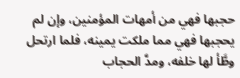حجبها فهي من أمهات المؤمنين، وإن لم يحجبها فهي مما ملكت يمينه، فلما ارتحل وطَّأ لها خلفه، ومدَّ الحجاب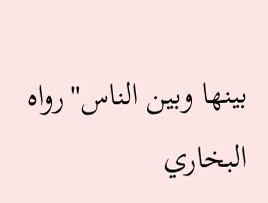بينها وبين الناس"رواه البخاري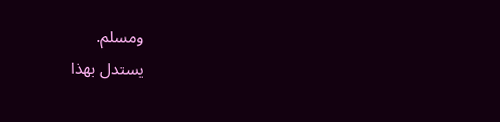ومسلم.
يستدل بهذا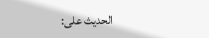الحديث على: